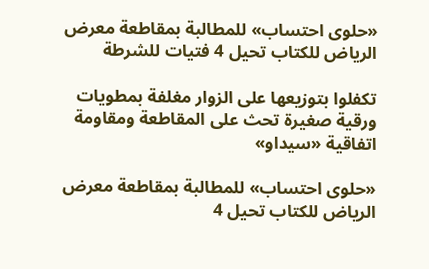«حلوى احتساب» للمطالبة بمقاطعة معرض الرياض للكتاب تحيل 4 فتيات للشرطة

تكفلوا بتوزيعها على الزوار مغلفة بمطويات ورقية صغيرة تحث على المقاطعة ومقاومة اتفاقية «سيداو»

«حلوى احتساب» للمطالبة بمقاطعة معرض الرياض للكتاب تحيل 4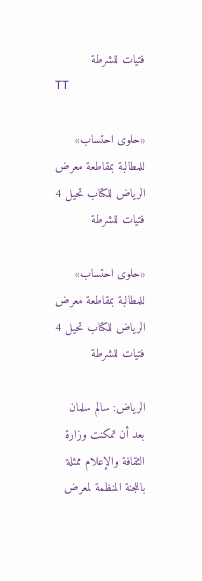فتيات للشرطة
TT

«حلوى احتساب» للمطالبة بمقاطعة معرض الرياض للكتاب تحيل 4 فتيات للشرطة

«حلوى احتساب» للمطالبة بمقاطعة معرض الرياض للكتاب تحيل 4 فتيات للشرطة

الرياض: سالم سلمان
بعد أن تمكنت وزارة الثقافة والإعلام ممثلة باللجنة المنظمة لمعرض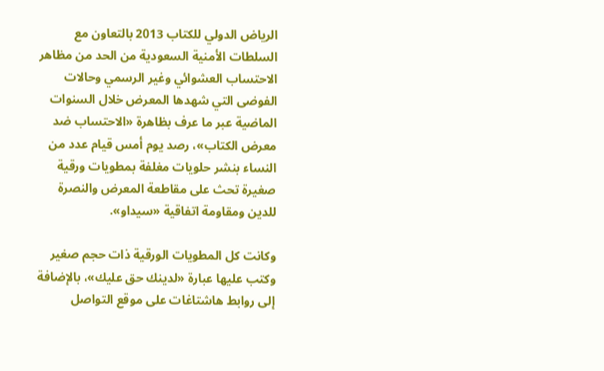الرياض الدولي للكتاب 2013 بالتعاون مع السلطات الأمنية السعودية من الحد من مظاهر الاحتساب العشوائي وغير الرسمي وحالات الفوضى التي شهدها المعرض خلال السنوات الماضية عبر ما عرف بظاهرة «الاحتساب ضد معرض الكتاب»، رصد يوم أمس قيام عدد من النساء بنشر حلويات مغلفة بمطويات ورقية صغيرة تحث على مقاطعة المعرض والنصرة للدين ومقاومة اتفاقية «سيداو».

وكانت كل المطويات الورقية ذات حجم صغير وكتب عليها عبارة «لدينك حق عليك»، بالإضافة إلى روابط هاشتاغات على موقع التواصل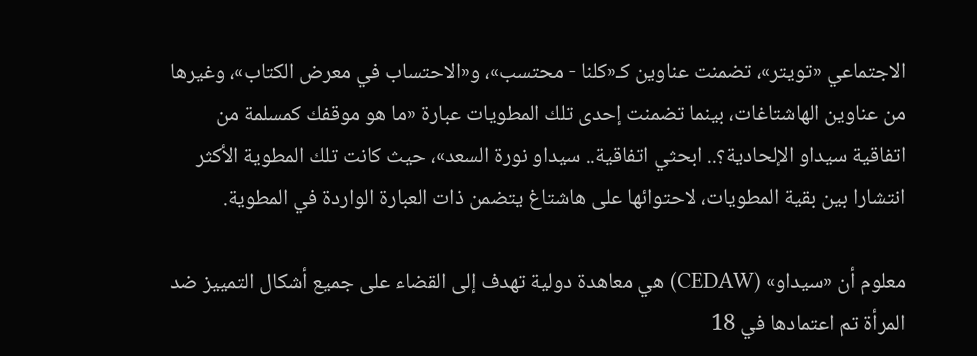الاجتماعي «تويتر»، تضمنت عناوين كـ«كلنا - محتسب»، و«الاحتساب في معرض الكتاب»، وغيرها من عناوين الهاشتاغات، بينما تضمنت إحدى تلك المطويات عبارة «ما هو موقفك كمسلمة من اتفاقية سيداو الإلحادية؟.. ابحثي اتفاقية.. سيداو نورة السعد»، حيث كانت تلك المطوية الأكثر انتشارا بين بقية المطويات، لاحتوائها على هاشتاغ يتضمن ذات العبارة الواردة في المطوية.

معلوم أن «سيداو» (CEDAW) هي معاهدة دولية تهدف إلى القضاء على جميع أشكال التمييز ضد المرأة تم اعتمادها في 18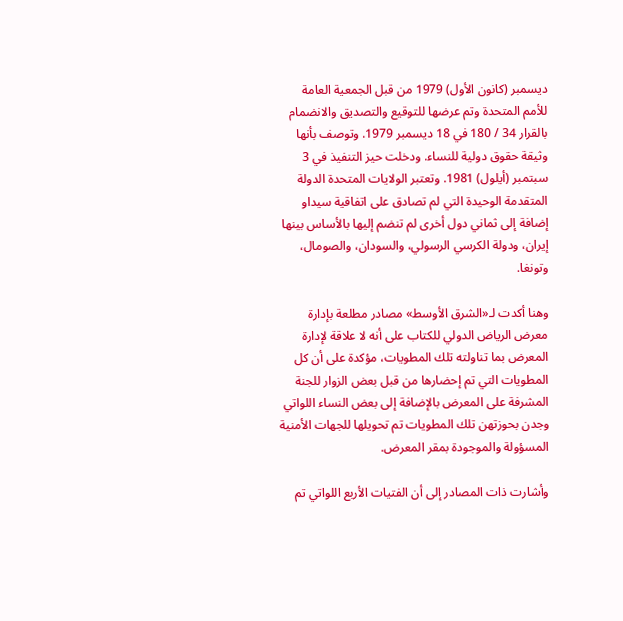ديسمبر (كانون الأول) 1979 من قبل الجمعية العامة للأمم المتحدة وتم عرضها للتوقيع والتصديق والانضمام بالقرار 34 / 180 في 18 ديسمبر 1979. وتوصف بأنها وثيقة حقوق دولية للنساء. ودخلت حيز التنفيذ في 3 سبتمبر (أيلول) 1981. وتعتبر الولايات المتحدة الدولة المتقدمة الوحيدة التي لم تصادق على اتفاقية سيداو إضافة إلى ثماني دول أخرى لم تنضم إليها بالأساس بينها إيران، ودولة الكرسي الرسولي، والسودان، والصومال، وتونغا.

وهنا أكدت لـ«الشرق الأوسط» مصادر مطلعة بإدارة معرض الرياض الدولي للكتاب على أنه لا علاقة لإدارة المعرض بما تناولته تلك المطويات، مؤكدة على أن كل المطويات التي تم إحضارها من قبل بعض الزوار للجنة المشرفة على المعرض بالإضافة إلى بعض النساء اللواتي وجدن بحوزتهن تلك المطويات تم تحويلها للجهات الأمنية المسؤولة والموجودة بمقر المعرض.

وأشارت ذات المصادر إلى أن الفتيات الأربع اللواتي تم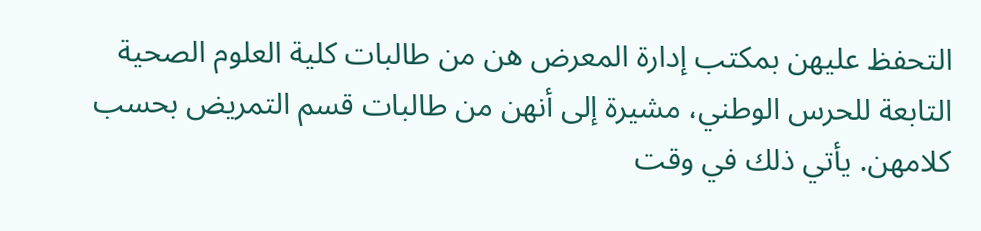التحفظ عليهن بمكتب إدارة المعرض هن من طالبات كلية العلوم الصحية التابعة للحرس الوطني، مشيرة إلى أنهن من طالبات قسم التمريض بحسب كلامهن. يأتي ذلك في وقت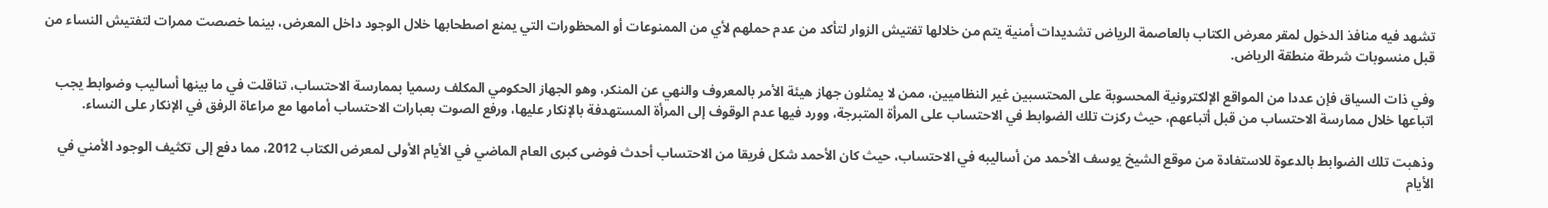تشهد فيه منافذ الدخول لمقر معرض الكتاب بالعاصمة الرياض تشديدات أمنية يتم من خلالها تفتيش الزوار لتأكد من عدم حملهم لأي من الممنوعات أو المحظورات التي يمنع اصطحابها خلال الوجود داخل المعرض، بينما خصصت ممرات لتفتيش النساء من قبل منسوبات شرطة منطقة الرياض.

وفي ذات السياق فإن عددا من المواقع الإلكترونية المحسوبة على المحتسبين غير النظاميين، ممن لا يمثلون جهاز هيئة الأمر بالمعروف والنهي عن المنكر، وهو الجهاز الحكومي المكلف رسميا بممارسة الاحتساب، تناقلت في ما بينها أساليب وضوابط يجب اتباعها خلال ممارسة الاحتساب من قبل أتباعهم، حيث ركزت تلك الضوابط في الاحتساب على المرأة المتبرجة، وورد فيها عدم الوقوف إلى المرأة المستهدفة بالإنكار عليها، ورفع الصوت بعبارات الاحتساب أمامها مع مراعاة الرفق في الإنكار على النساء.

وذهبت تلك الضوابط بالدعوة للاستفادة من موقع الشيخ يوسف الأحمد من أساليبه في الاحتساب، حيث كان الأحمد شكل فريقا من الاحتساب أحدث فوضى كبرى العام الماضي في الأيام الأولى لمعرض الكتاب 2012، مما دفع إلى تكثيف الوجود الأمني في الأيام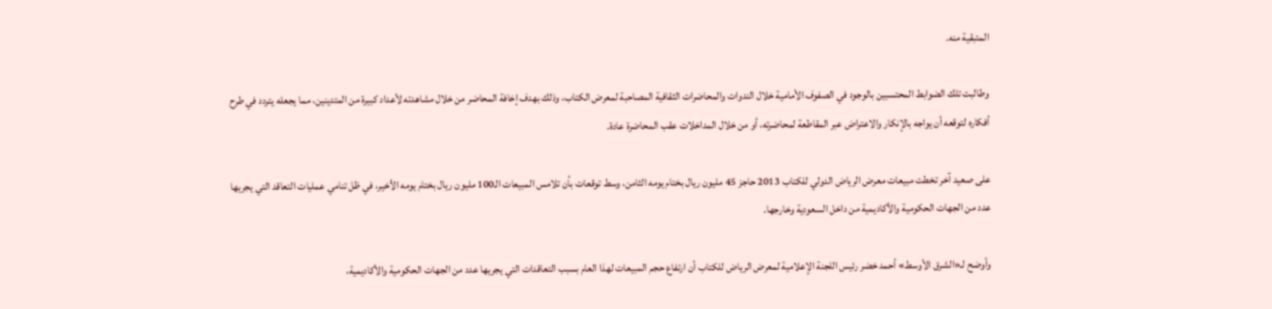المتبقية منه.

وطالبت تلك الضوابط المحتسبين بالوجود في الصفوف الأمامية خلال الندوات والمحاضرات الثقافية المصاحبة لمعرض الكتاب، وذلك بهدف إخافة المحاضر من خلال مشاهدته لأعداد كبيرة من المتدينين، مما يجعله يتردد في طرح أفكاره لتوقعه أن يواجه بالإنكار والاعتراض عبر المقاطعة لمحاضرته، أو من خلال المداخلات عقب المحاضرة عادة.

على صعيد آخر تخطت مبيعات معرض الرياض الدولي للكتاب 2013 حاجز 45 مليون ريال بختام يومه الثامن، وسط توقعات بأن تلامس المبيعات الـ100 مليون ريال بختام يومه الأخير، في ظل تنامي عمليات التعاقد التي يجريها عدد من الجهات الحكومية والأكاديمية من داخل السعودية وخارجها.

وأوضح لـ«الشرق الأوسط» أحمد خضر رئيس اللجنة الإعلامية لمعرض الرياض للكتاب أن ارتفاع حجم المبيعات لهذا العام بسبب التعاقدات التي يجريها عدد من الجهات الحكومية والأكاديمية،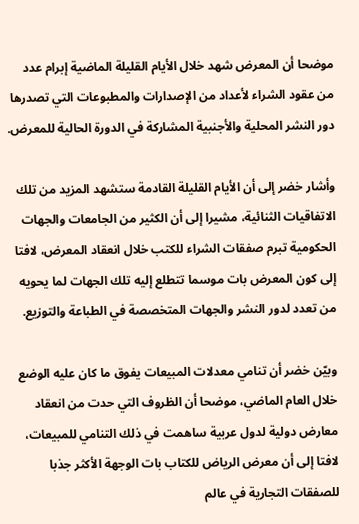موضحا أن المعرض شهد خلال الأيام القليلة الماضية إبرام عدد من عقود الشراء لأعداد من الإصدارات والمطبوعات التي تصدرها دور النشر المحلية والأجنبية المشاركة في الدورة الحالية للمعرض.

وأشار خضر إلى أن الأيام القليلة القادمة ستشهد المزيد من تلك الاتفاقيات الثنائية، مشيرا إلى أن الكثير من الجامعات والجهات الحكومية تبرم صفقات الشراء للكتب خلال انعقاد المعرض، لافتا إلى كون المعرض بات موسما تتطلع إليه تلك الجهات لما يحويه من تعدد لدور النشر والجهات المتخصصة في الطباعة والتوزيع.

وبيّن خضر أن تنامي معدلات المبيعات يفوق ما كان عليه الوضع خلال العام الماضي، موضحا أن الظروف التي حدت من انعقاد معارض دولية لدول عربية ساهمت في ذلك التنامي للمبيعات، لافتا إلى أن معرض الرياض للكتاب بات الوجهة الأكثر جذبا للصفقات التجارية في عالم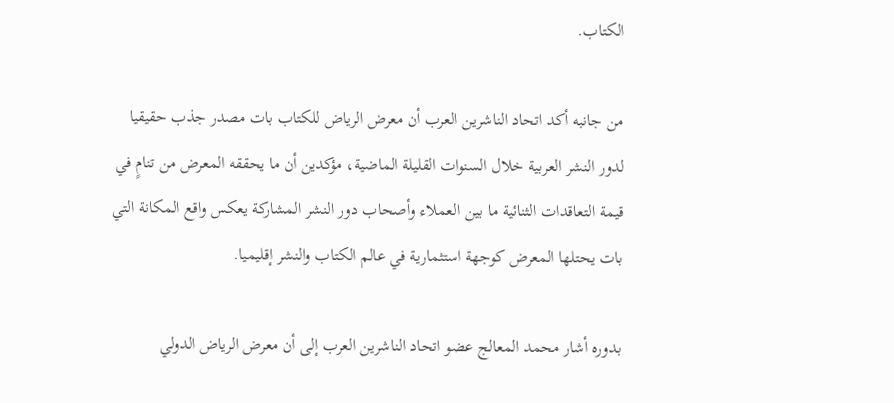الكتاب.

من جانبه أكد اتحاد الناشرين العرب أن معرض الرياض للكتاب بات مصدر جذب حقيقيا لدور النشر العربية خلال السنوات القليلة الماضية، مؤكدين أن ما يحققه المعرض من تنامٍ في قيمة التعاقدات الثنائية ما بين العملاء وأصحاب دور النشر المشاركة يعكس واقع المكانة التي بات يحتلها المعرض كوجهة استثمارية في عالم الكتاب والنشر إقليميا.

بدوره أشار محمد المعالج عضو اتحاد الناشرين العرب إلى أن معرض الرياض الدولي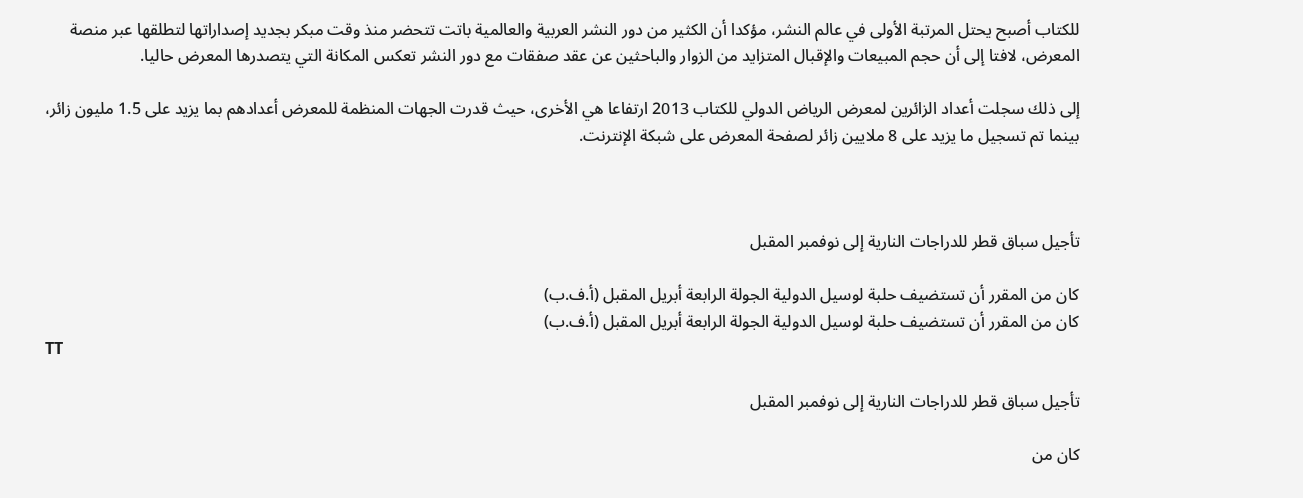للكتاب أصبح يحتل المرتبة الأولى في عالم النشر، مؤكدا أن الكثير من دور النشر العربية والعالمية باتت تتحضر منذ وقت مبكر بجديد إصداراتها لتطلقها عبر منصة المعرض، لافتا إلى أن حجم المبيعات والإقبال المتزايد من الزوار والباحثين عن عقد صفقات مع دور النشر تعكس المكانة التي يتصدرها المعرض حاليا.

إلى ذلك سجلت أعداد الزائرين لمعرض الرياض الدولي للكتاب 2013 ارتفاعا هي الأخرى، حيث قدرت الجهات المنظمة للمعرض أعدادهم بما يزيد على 1.5 مليون زائر، بينما تم تسجيل ما يزيد على 8 ملايين زائر لصفحة المعرض على شبكة الإنترنت.



تأجيل سباق قطر للدراجات النارية إلى نوفمبر المقبل

كان من المقرر أن تستضيف حلبة لوسيل الدولية الجولة الرابعة أبريل المقبل (أ.ف.ب)
كان من المقرر أن تستضيف حلبة لوسيل الدولية الجولة الرابعة أبريل المقبل (أ.ف.ب)
TT

تأجيل سباق قطر للدراجات النارية إلى نوفمبر المقبل

كان من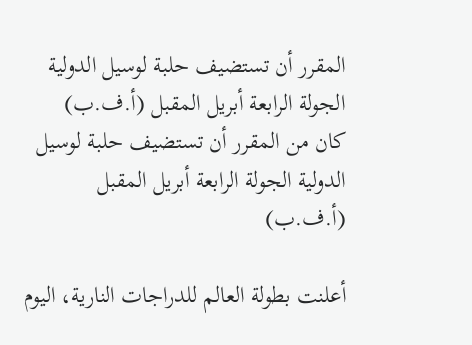المقرر أن تستضيف حلبة لوسيل الدولية الجولة الرابعة أبريل المقبل (أ.ف.ب)
كان من المقرر أن تستضيف حلبة لوسيل الدولية الجولة الرابعة أبريل المقبل (أ.ف.ب)

أعلنت بطولة العالم للدراجات النارية، اليوم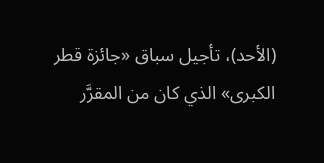(الأحد)، تأجيل سباق «جائزة قطر الكبرى» الذي كان من المقرَّر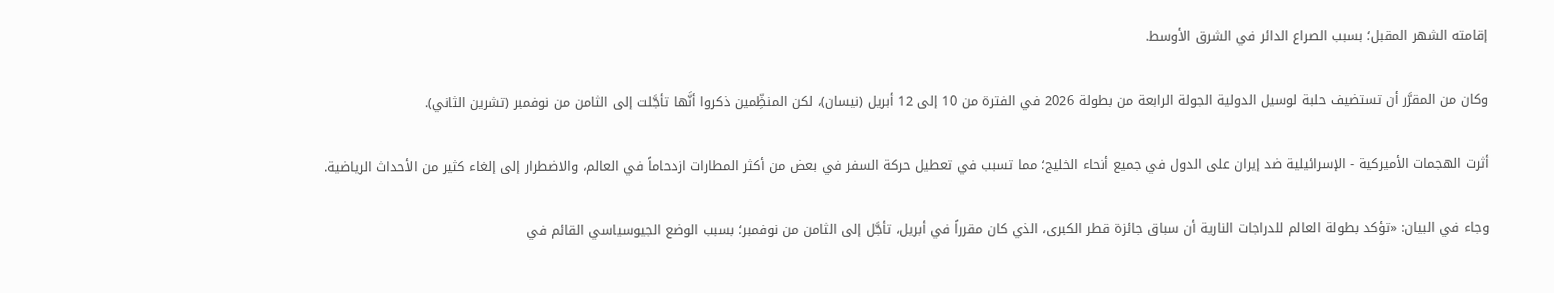إقامته الشهر المقبل؛ بسبب الصراع الدائر في الشرق الأوسط.

وكان من المقرَّر أن تستضيف حلبة لوسيل الدولية الجولة الرابعة من بطولة 2026 في الفترة من 10 إلى 12 أبريل (نيسان)، لكن المنظِّمين ذكروا أنَّها تأجَّلت إلى الثامن من نوفمبر (تشرين الثاني).

أثرت الهجمات الأميركية - الإسرائيلية ضد إيران على الدول في جميع أنحاء الخليج؛ مما تسبب في تعطيل حركة السفر في بعض من أكثر المطارات ازدحاماً في العالم، والاضطرار إلى إلغاء كثير من الأحداث الرياضية.

وجاء في البيان: «تؤكد بطولة العالم للدراجات النارية أن سباق جائزة قطر الكبرى، الذي كان مقرراً في أبريل، تأجَّل إلى الثامن من نوفمبر؛ بسبب الوضع الجيوسياسي القائم في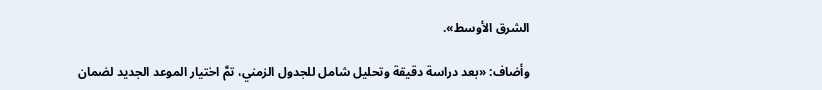الشرق الأوسط».

وأضاف: «بعد دراسة دقيقة وتحليل شامل للجدول الزمني، تمَّ اختيار الموعد الجديد لضمان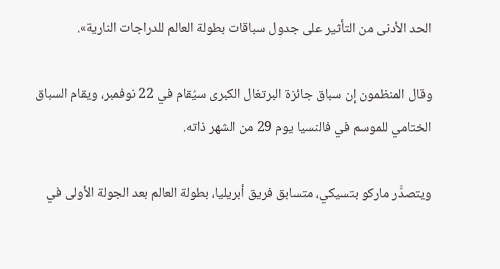الحد الأدنى من التأثير على جدول سباقات بطولة العالم للدراجات النارية».

وقال المنظمون إن سباق جائزة البرتغال الكبرى سيُقام في 22 نوفمبر، ويقام السباق الختامي للموسم في فالنسيا يوم 29 من الشهر ذاته.

ويتصدَّر ماركو بتسيكي، متسابق فريق أبريليا، بطولة العالم بعد الجولة الأولى في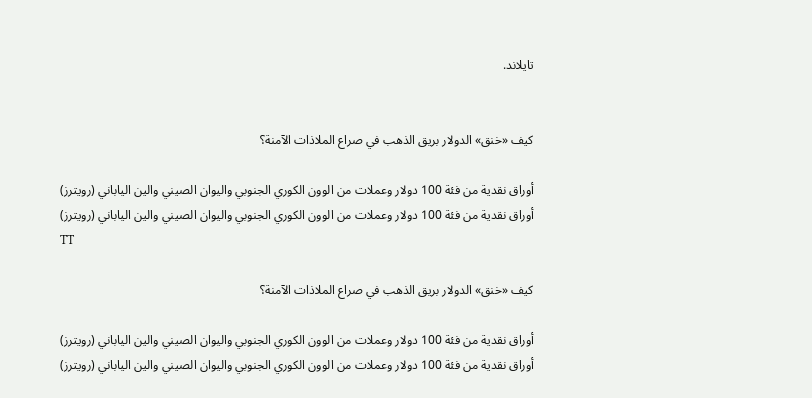تايلاند.


كيف «خنق» الدولار بريق الذهب في صراع الملاذات الآمنة؟

أوراق نقدية من فئة 100 دولار وعملات من الوون الكوري الجنوبي واليوان الصيني والين الياباني (رويترز)
أوراق نقدية من فئة 100 دولار وعملات من الوون الكوري الجنوبي واليوان الصيني والين الياباني (رويترز)
TT

كيف «خنق» الدولار بريق الذهب في صراع الملاذات الآمنة؟

أوراق نقدية من فئة 100 دولار وعملات من الوون الكوري الجنوبي واليوان الصيني والين الياباني (رويترز)
أوراق نقدية من فئة 100 دولار وعملات من الوون الكوري الجنوبي واليوان الصيني والين الياباني (رويترز)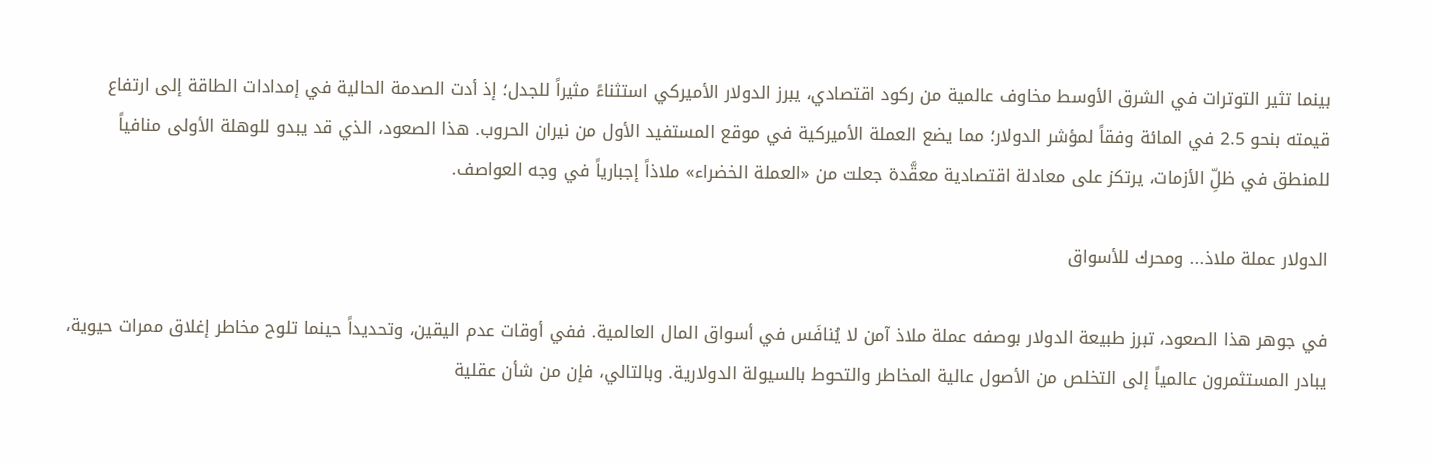بينما تثير التوترات في الشرق الأوسط مخاوف عالمية من ركود اقتصادي، يبرز الدولار الأميركي استثناءً مثيراً للجدل؛ إذ أدت الصدمة الحالية في إمدادات الطاقة إلى ارتفاع قيمته بنحو 2.5 في المائة وفقاً لمؤشر الدولار؛ مما يضع العملة الأميركية في موقع المستفيد الأول من نيران الحروب. هذا الصعود، الذي قد يبدو للوهلة الأولى منافياً للمنطق في ظلِّ الأزمات، يرتكز على معادلة اقتصادية معقَّدة جعلت من «العملة الخضراء» ملاذاً إجبارياً في وجه العواصف.

الدولار عملة ملاذ... ومحرك للأسواق

في جوهر هذا الصعود، تبرز طبيعة الدولار بوصفه عملة ملاذ آمن لا يُنافَس في أسواق المال العالمية. ففي أوقات عدم اليقين، وتحديداً حينما تلوح مخاطر إغلاق ممرات حيوية، يبادر المستثمرون عالمياً إلى التخلص من الأصول عالية المخاطر والتحوط بالسيولة الدولارية. وبالتالي، فإن من شأن عقلية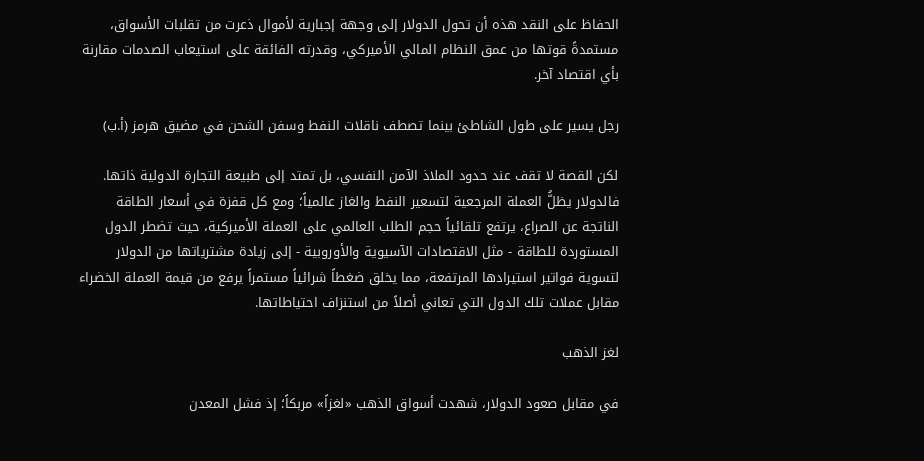الحفاظ على النقد هذه أن تحول الدولار إلى وجهة إجبارية لأموال ذعرت من تقلبات الأسواق، مستمدةً قوتها من عمق النظام المالي الأميركي، وقدرته الفائقة على استيعاب الصدمات مقارنة بأي اقتصاد آخر.

رجل يسير على طول الشاطئ بينما تصطف ناقلات النفط وسفن الشحن في مضيق هرمز (أ.ب)

لكن القصة لا تقف عند حدود الملاذ الآمن النفسي، بل تمتد إلى طبيعة التجارة الدولية ذاتها. فالدولار يظلُّ العملة المرجعية لتسعير النفط والغاز عالمياً؛ ومع كل قفزة في أسعار الطاقة الناتجة عن الصراع، يرتفع تلقائياً حجم الطلب العالمي على العملة الأميركية، حيث تضطر الدول المستوردة للطاقة - مثل الاقتصادات الآسيوية والأوروبية - إلى زيادة مشترياتها من الدولار لتسوية فواتير استيرادها المرتفعة، مما يخلق ضغطاً شرائياً مستمراً يرفع من قيمة العملة الخضراء مقابل عملات تلك الدول التي تعاني أصلاً من استنزاف احتياطاتها.

لغز الذهب

في مقابل صعود الدولار، شهدت أسواق الذهب «لغزاً» مربكاً؛ إذ فشل المعدن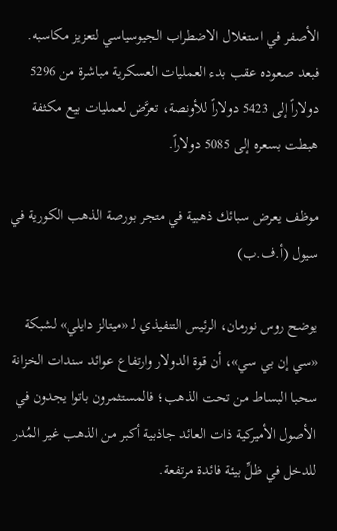الأصفر في استغلال الاضطراب الجيوسياسي لتعزيز مكاسبه. فبعد صعوده عقب بدء العمليات العسكرية مباشرة من 5296 دولاراً إلى 5423 دولاراً للأونصة، تعرَّض لعمليات بيع مكثفة هبطت بسعره إلى 5085 دولاراً.

موظف يعرض سبائك ذهبية في متجر بورصة الذهب الكورية في سيول (أ.ف.ب)

يوضح روس نورمان، الرئيس التنفيذي لـ «ميتالز دايلي» لشبكة «سي إن بي سي»، أن قوة الدولار وارتفاع عوائد سندات الخزانة سحبا البساط من تحت الذهب؛ فالمستثمرون باتوا يجدون في الأصول الأميركية ذات العائد جاذبية أكبر من الذهب غير المُدر للدخل في ظلِّ بيئة فائدة مرتفعة.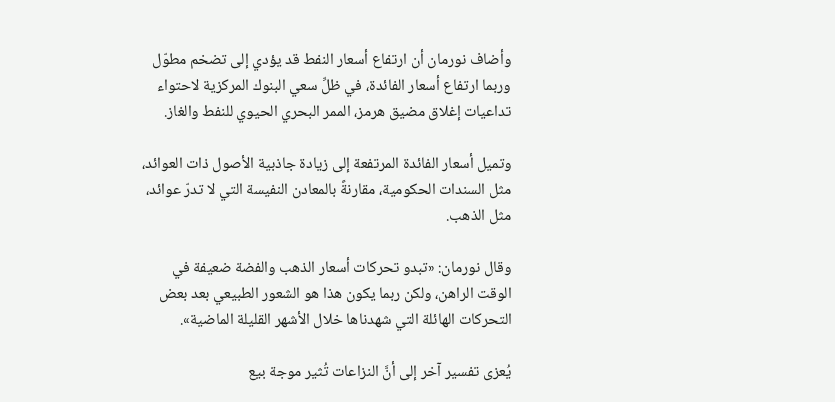وأضاف نورمان أن ارتفاع أسعار النفط قد يؤدي إلى تضخم مطوّل وربما ارتفاع أسعار الفائدة، في ظلِّ سعي البنوك المركزية لاحتواء تداعيات إغلاق مضيق هرمز، الممر البحري الحيوي للنفط والغاز.

وتميل أسعار الفائدة المرتفعة إلى زيادة جاذبية الأصول ذات العوائد، مثل السندات الحكومية، مقارنةً بالمعادن النفيسة التي لا تدرّ عوائد، مثل الذهب.

وقال نورمان: «تبدو تحركات أسعار الذهب والفضة ضعيفة في الوقت الراهن، ولكن ربما يكون هذا هو الشعور الطبيعي بعد بعض التحركات الهائلة التي شهدناها خلال الأشهر القليلة الماضية».

يُعزى تفسير آخر إلى أنَّ النزاعات تُثير موجة بيع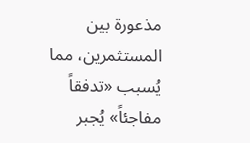مذعورة بين المستثمرين، مما يُسبب «تدفقاً مفاجئاً» يُجبر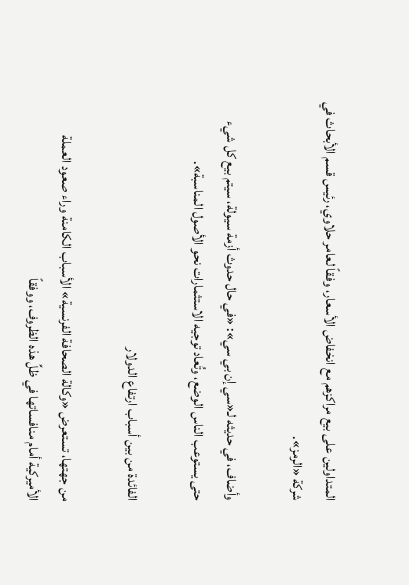المتداولين على بيع مراكزهم مع انخفاض الأسعار، وفقاً لعامر حلاوي، رئيس قسم الأبحاث في شركة «الرمز».

وأضاف، في حديثه لـ«سي إن بي سي»: «في حال حدوث أزمة سيولة، سيتم بيع كل شيء حتى يستوعب الناس الوضع، وتُعاد توجيه الاستثمارات نحو الأصول المناسبة».

الفائدة من بين أسباب ارتفاع الدولار

من جهتها، تستعرض «وكالة الصحافة الفرنسية» الأسباب الكامنة وراء صعود العملة الأميركية أمام منافساتها في ظلِّ هذه الظروف، ووفقاً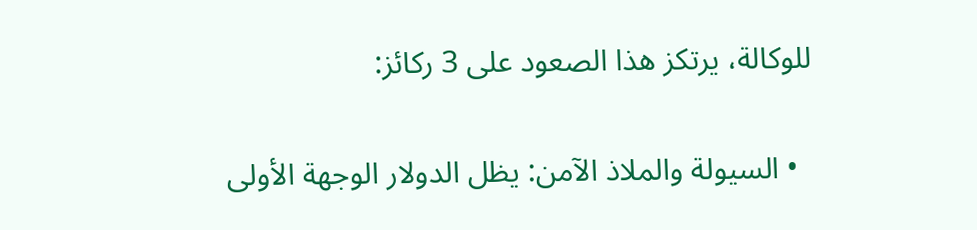للوكالة، يرتكز هذا الصعود على 3 ركائز:

  • السيولة والملاذ الآمن: يظل الدولار الوجهة الأولى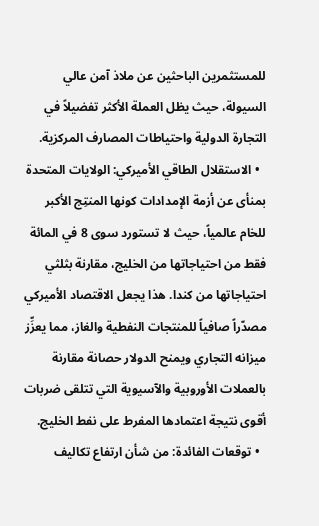للمستثمرين الباحثين عن ملاذ آمن عالي السيولة، حيث يظل العملة الأكثر تفضيلاً في التجارة الدولية واحتياطات المصارف المركزية.
  • الاستقلال الطاقي الأميركي: الولايات المتحدة بمنأى عن أزمة الإمدادات كونها المنتِج الأكبر للخام عالمياً، حيث لا تستورد سوى 8 في المائة فقط من احتياجاتها من الخليج، مقارنة بثلثي احتياجاتها من كندا. هذا يجعل الاقتصاد الأميركي مصدّراً صافياً للمنتجات النفطية والغاز، مما يعزِّز ميزانه التجاري ويمنح الدولار حصانة مقارنة بالعملات الأوروبية والآسيوية التي تتلقى ضربات أقوى نتيجة اعتمادها المفرط على نفط الخليج.
  • توقعات الفائدة: من شأن ارتفاع تكاليف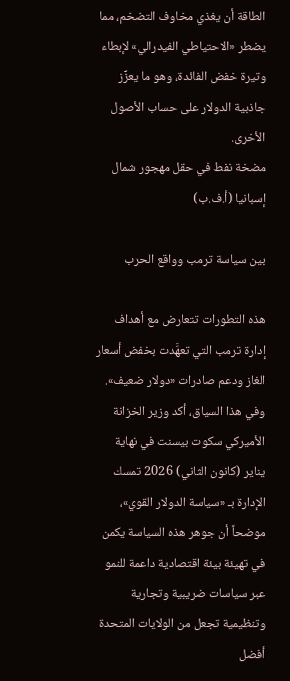الطاقة أن يغذي مخاوف التضخم، مما يضطر «الاحتياطي الفيدرالي» لإبطاء وتيرة خفض الفائدة، وهو ما يعزِّز جاذبية الدولار على حساب الأصول الأخرى.
مضخة نفط في حقل مهجور شمال إسبانيا (أ.ف.ب)

بين سياسة ترمب وواقع الحرب

هذه التطورات تتعارض مع أهداف إدارة ترمب التي تعهَّدت بخفض أسعار الغاز ودعم صادرات «دولار ضعيف». وفي هذا السياق، أكد وزير الخزانة الأميركي سكوت بيسنت في نهاية يناير (كانون الثاني) 2026 تمسك الإدارة بـ «سياسة الدولار القوي»، موضحاً أن جوهر هذه السياسة يكمن في تهيئة بيئة اقتصادية داعمة للنمو عبر سياسات ضريبية وتجارية وتنظيمية تجعل من الولايات المتحدة أفضل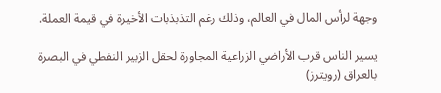وجهة لرأس المال في العالم، وذلك رغم التذبذبات الأخيرة في قيمة العملة.

يسير الناس قرب الأراضي الزراعية المجاورة لحقل الزبير النفطي في البصرة بالعراق (رويترز)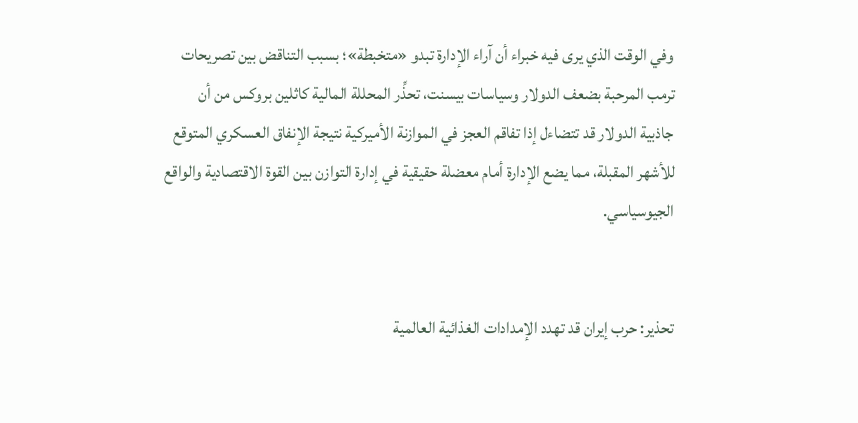وفي الوقت الذي يرى فيه خبراء أن آراء الإدارة تبدو «متخبطة»؛ بسبب التناقض بين تصريحات ترمب المرحبة بضعف الدولار وسياسات بيسنت، تحذِّر المحللة المالية كاثلين بروكس من أن جاذبية الدولار قد تتضاءل إذا تفاقم العجز في الموازنة الأميركية نتيجة الإنفاق العسكري المتوقع للأشهر المقبلة، مما يضع الإدارة أمام معضلة حقيقية في إدارة التوازن بين القوة الاقتصادية والواقع الجيوسياسي.


تحذير: حرب إيران قد تهدد الإمدادات الغذائية العالمية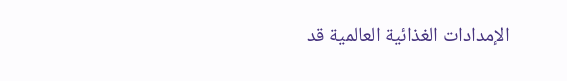الإمدادات الغذائية العالمية قد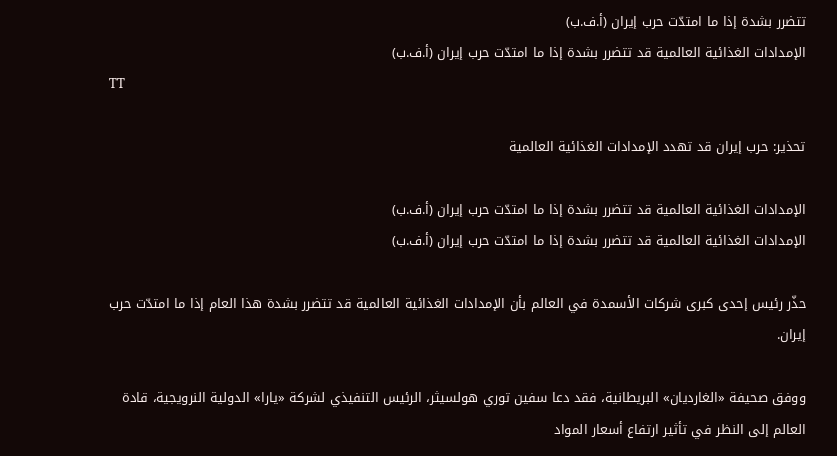تتضرر بشدة إذا ما امتدّت حرب إيران (أ.ف.ب)
الإمدادات الغذائية العالمية قد تتضرر بشدة إذا ما امتدّت حرب إيران (أ.ف.ب)
TT

تحذير: حرب إيران قد تهدد الإمدادات الغذائية العالمية

الإمدادات الغذائية العالمية قد تتضرر بشدة إذا ما امتدّت حرب إيران (أ.ف.ب)
الإمدادات الغذائية العالمية قد تتضرر بشدة إذا ما امتدّت حرب إيران (أ.ف.ب)

حذّر رئيس إحدى كبرى شركات الأسمدة في العالم بأن الإمدادات الغذائية العالمية قد تتضرر بشدة هذا العام إذا ما امتدّت حرب إيران.

ووفق صحيفة «الغارديان» البريطانية، فقد دعا سفين توري هولسيثر، الرئيس التنفيذي لشركة «يارا» الدولية النرويجية، قادة العالم إلى النظر في تأثير ارتفاع أسعار المواد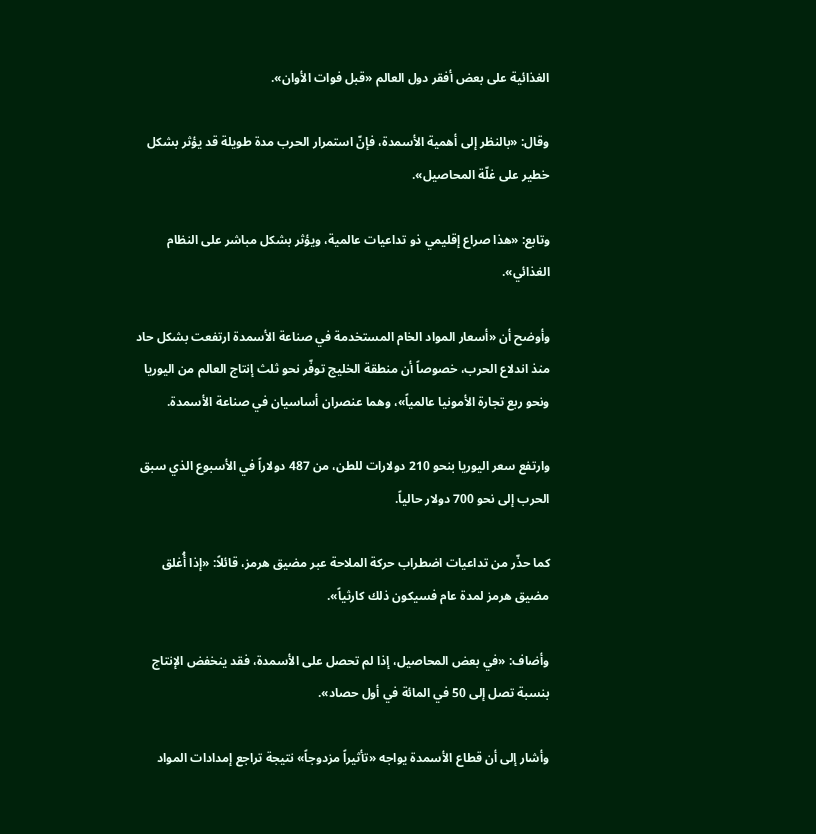الغذائية على بعض أفقر دول العالم «قبل فوات الأوان».

وقال: «بالنظر إلى أهمية الأسمدة، فإنّ استمرار الحرب مدة طويلة قد يؤثر بشكل خطير على غلّة المحاصيل».

وتابع: «هذا صراع إقليمي ذو تداعيات عالمية، ويؤثر بشكل مباشر على النظام الغذائي».

وأوضح أن «أسعار المواد الخام المستخدمة في صناعة الأسمدة ارتفعت بشكل حاد منذ اندلاع الحرب، خصوصاً أن منطقة الخليج توفّر نحو ثلث إنتاج العالم من اليوريا ونحو ربع تجارة الأمونيا عالمياً»، وهما عنصران أساسيان في صناعة الأسمدة.

وارتفع سعر اليوريا بنحو 210 دولارات للطن، من 487 دولاراً في الأسبوع الذي سبق الحرب إلى نحو 700 دولار حالياً.

كما حذّر من تداعيات اضطراب حركة الملاحة عبر مضيق هرمز، قائلاً: «إذا أُغلق مضيق هرمز لمدة عام فسيكون ذلك كارثياً».

وأضاف: «في بعض المحاصيل، إذا لم تحصل على الأسمدة، فقد ينخفض الإنتاج بنسبة تصل إلى 50 في المائة في أول حصاد».

وأشار إلى أن قطاع الأسمدة يواجه «تأثيراً مزدوجاً» نتيجة تراجع إمدادات المواد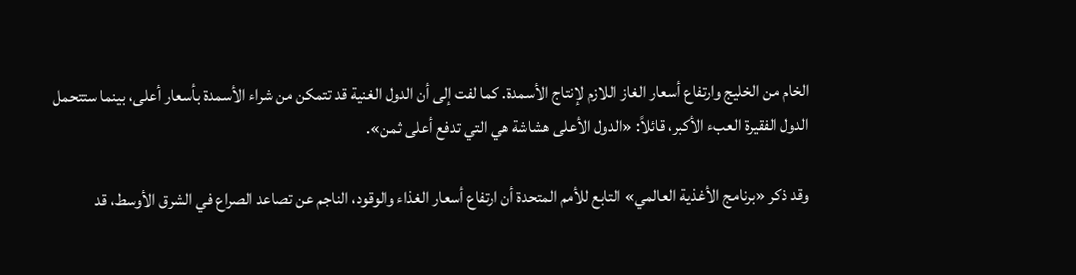الخام من الخليج وارتفاع أسعار الغاز اللازم لإنتاج الأسمدة. كما لفت إلى أن الدول الغنية قد تتمكن من شراء الأسمدة بأسعار أعلى، بينما ستتحمل الدول الفقيرة العبء الأكبر، قائلاً: «الدول الأعلى هشاشة هي التي تدفع أعلى ثمن».

وقد ذكر «برنامج الأغذية العالمي» التابع للأمم المتحدة أن ارتفاع أسعار الغذاء والوقود، الناجم عن تصاعد الصراع في الشرق الأوسط، قد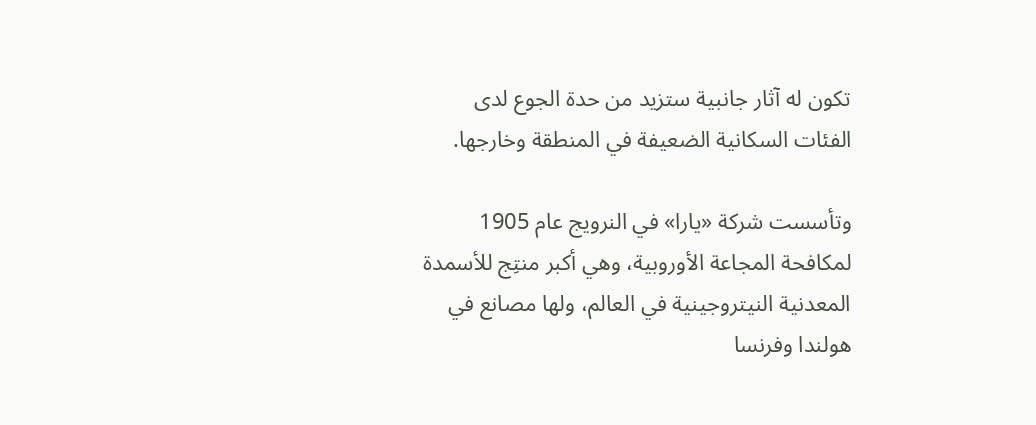تكون له آثار جانبية ستزيد من حدة الجوع لدى الفئات السكانية الضعيفة في المنطقة وخارجها.

وتأسست شركة «يارا» في النرويج عام 1905 لمكافحة المجاعة الأوروبية، وهي أكبر منتِج للأسمدة المعدنية النيتروجينية في العالم، ولها مصانع في هولندا وفرنسا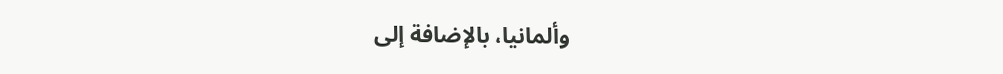وألمانيا، بالإضافة إلى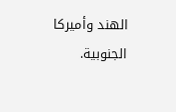الهند وأميركا الجنوبية.